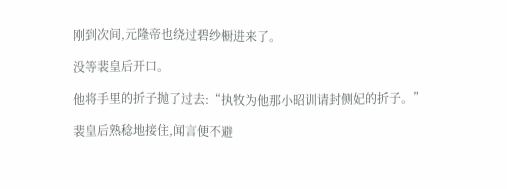刚到次间,元隆帝也绕过碧纱橱进来了。

没等裴皇后开口。

他将手里的折子抛了过去:“执牧为他那小昭训请封侧妃的折子。”

裴皇后熟稔地接住,闻言便不避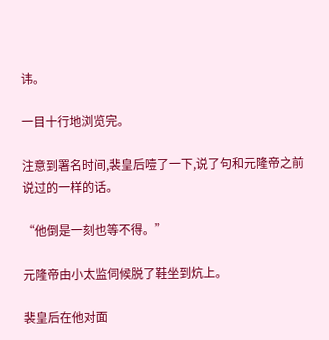讳。

一目十行地浏览完。

注意到署名时间,裴皇后噎了一下,说了句和元隆帝之前说过的一样的话。

“他倒是一刻也等不得。”

元隆帝由小太监伺候脱了鞋坐到炕上。

裴皇后在他对面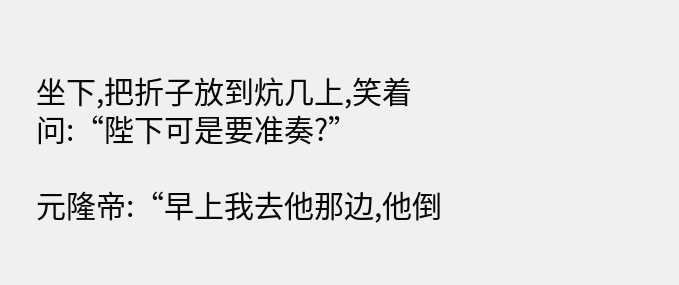坐下,把折子放到炕几上,笑着问:“陛下可是要准奏?”

元隆帝:“早上我去他那边,他倒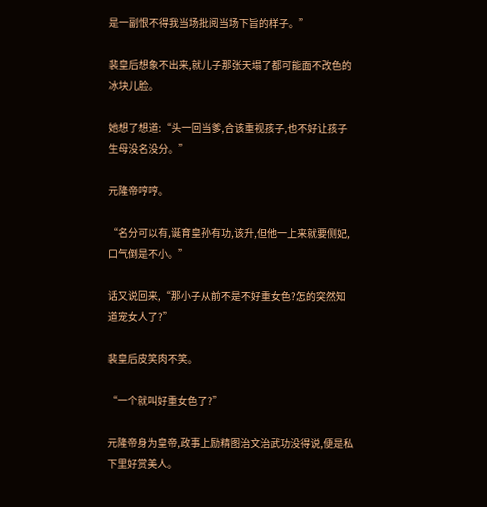是一副恨不得我当场批阅当场下旨的样子。”

裴皇后想象不出来,就儿子那张天塌了都可能面不改色的冰块儿脸。

她想了想道:“头一回当爹,合该重视孩子,也不好让孩子生母没名没分。”

元隆帝哼哼。

“名分可以有,诞育皇孙有功,该升,但他一上来就要侧妃,口气倒是不小。”

话又说回来,“那小子从前不是不好重女色?怎的突然知道宠女人了?”

裴皇后皮笑肉不笑。

“一个就叫好重女色了?”

元隆帝身为皇帝,政事上励精图治文治武功没得说,便是私下里好赏美人。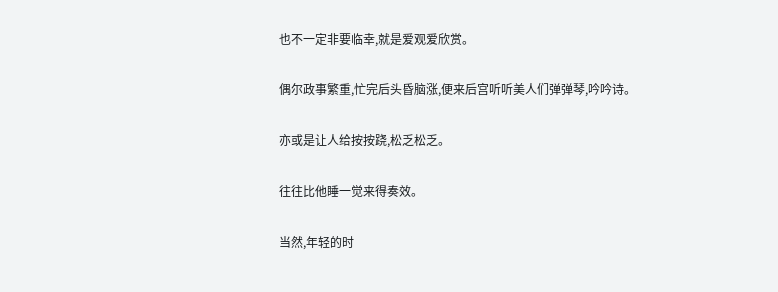也不一定非要临幸,就是爱观爱欣赏。

偶尔政事繁重,忙完后头昏脑涨,便来后宫听听美人们弹弹琴,吟吟诗。

亦或是让人给按按跷,松乏松乏。

往往比他睡一觉来得奏效。

当然,年轻的时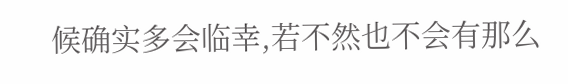候确实多会临幸,若不然也不会有那么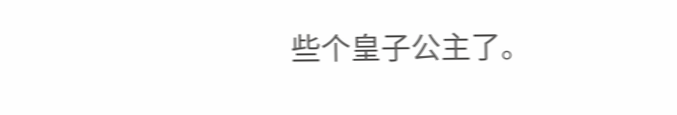些个皇子公主了。